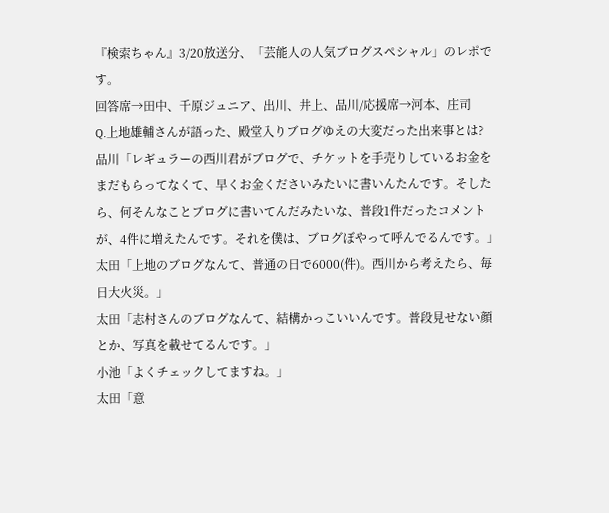『検索ちゃん』3/20放送分、「芸能人の人気ブログスペシャル」のレポです。
回答席→田中、千原ジュニア、出川、井上、品川/応援席→河本、庄司
Q.上地雄輔さんが語った、殿堂入りブログゆえの大変だった出来事とは?
品川「レギュラーの西川君がブログで、チケットを手売りしているお金をまだもらってなくて、早くお金くださいみたいに書いんたんです。そしたら、何そんなことブログに書いてんだみたいな、普段1件だったコメントが、4件に増えたんです。それを僕は、ブログぼやって呼んでるんです。」
太田「上地のブログなんて、普通の日で6000(件)。西川から考えたら、毎日大火災。」
太田「志村さんのブログなんて、結構かっこいいんです。普段見せない顔とか、写真を載せてるんです。」
小池「よくチェックしてますね。」
太田「意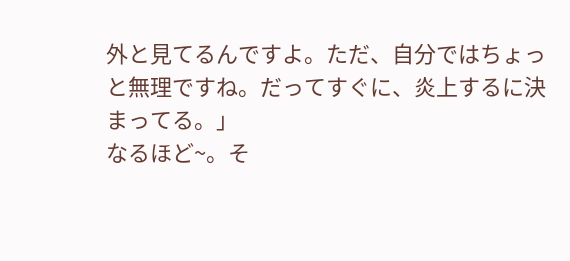外と見てるんですよ。ただ、自分ではちょっと無理ですね。だってすぐに、炎上するに決まってる。」
なるほど~。そ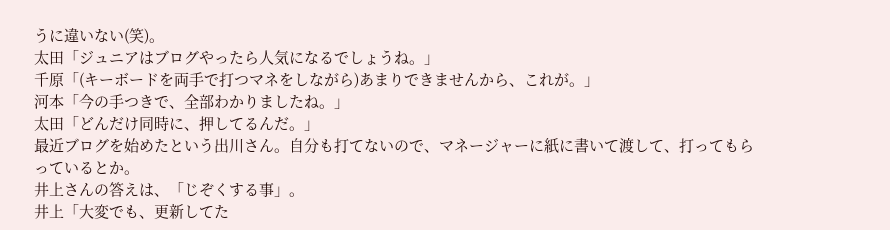うに違いない(笑)。
太田「ジュニアはブログやったら人気になるでしょうね。」
千原「(キーボードを両手で打つマネをしながら)あまりできませんから、これが。」
河本「今の手つきで、全部わかりましたね。」
太田「どんだけ同時に、押してるんだ。」
最近ブログを始めたという出川さん。自分も打てないので、マネージャーに紙に書いて渡して、打ってもらっているとか。
井上さんの答えは、「じぞくする事」。
井上「大変でも、更新してた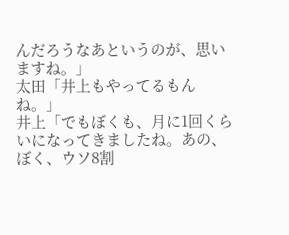んだろうなあというのが、思いますね。」
太田「井上もやってるもんね。」
井上「でもぼくも、月に1回くらいになってきましたね。あの、ぼく、ウソ8割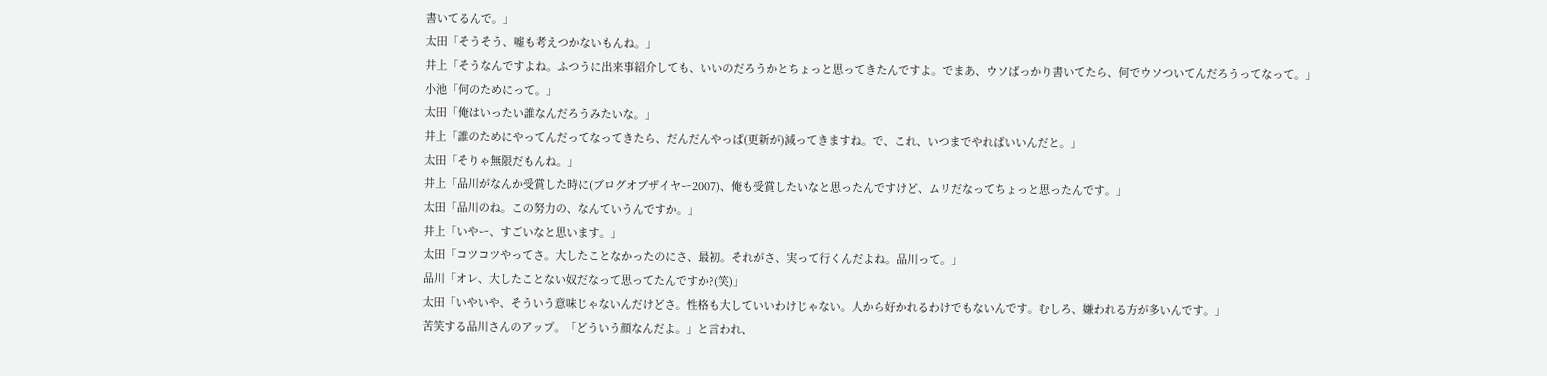書いてるんで。」
太田「そうそう、嘘も考えつかないもんね。」
井上「そうなんですよね。ふつうに出来事紹介しても、いいのだろうかとちょっと思ってきたんですよ。でまあ、ウソばっかり書いてたら、何でウソついてんだろうってなって。」
小池「何のためにって。」
太田「俺はいったい誰なんだろうみたいな。」
井上「誰のためにやってんだってなってきたら、だんだんやっぱ(更新が)減ってきますね。で、これ、いつまでやればいいんだと。」
太田「そりゃ無限だもんね。」
井上「品川がなんか受賞した時に(ブログオブザイヤー2007)、俺も受賞したいなと思ったんですけど、ムリだなってちょっと思ったんです。」
太田「品川のね。この努力の、なんていうんですか。」
井上「いやー、すごいなと思います。」
太田「コツコツやってさ。大したことなかったのにさ、最初。それがさ、実って行くんだよね。品川って。」
品川「オレ、大したことない奴だなって思ってたんですか?(笑)」
太田「いやいや、そういう意味じゃないんだけどさ。性格も大していいわけじゃない。人から好かれるわけでもないんです。むしろ、嫌われる方が多いんです。」
苦笑する品川さんのアップ。「どういう顔なんだよ。」と言われ、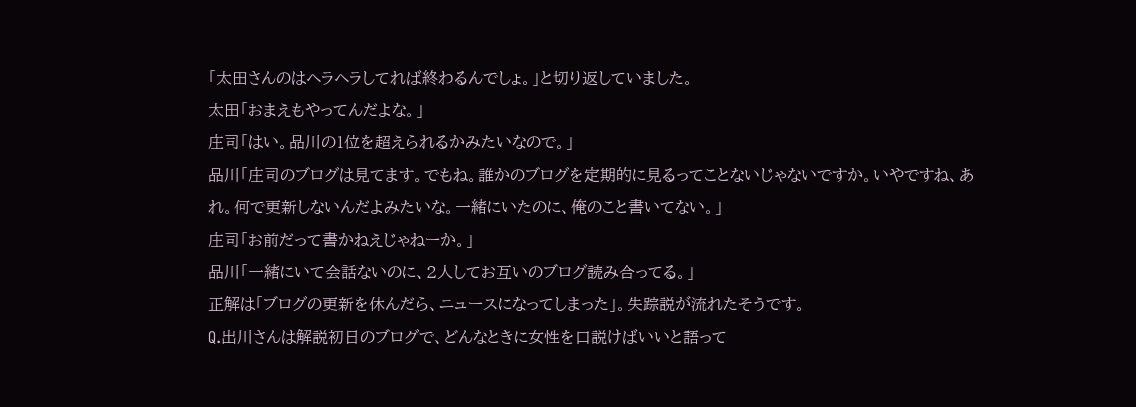「太田さんのはヘラヘラしてれば終わるんでしょ。」と切り返していました。
太田「おまえもやってんだよな。」
庄司「はい。品川の1位を超えられるかみたいなので。」
品川「庄司のブログは見てます。でもね。誰かのブログを定期的に見るってことないじゃないですか。いやですね、あれ。何で更新しないんだよみたいな。一緒にいたのに、俺のこと書いてない。」
庄司「お前だって書かねえじゃねーか。」
品川「一緒にいて会話ないのに、2人してお互いのブログ読み合ってる。」
正解は「ブログの更新を休んだら、ニュースになってしまった」。失踪説が流れたそうです。
Q.出川さんは解説初日のブログで、どんなときに女性を口説けばいいと語って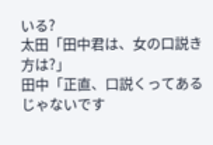いる?
太田「田中君は、女の口説き方は?」
田中「正直、口説くってあるじゃないです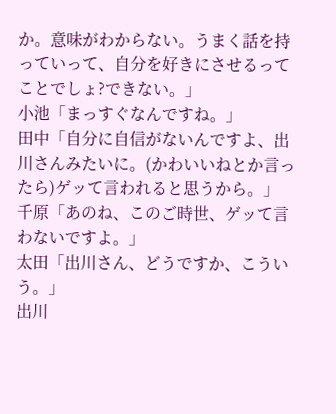か。意味がわからない。うまく話を持っていって、自分を好きにさせるってことでしょ?できない。」
小池「まっすぐなんですね。」
田中「自分に自信がないんですよ、出川さんみたいに。(かわいいねとか言ったら)ゲッて言われると思うから。」
千原「あのね、このご時世、ゲッて言わないですよ。」
太田「出川さん、どうですか、こういう。」
出川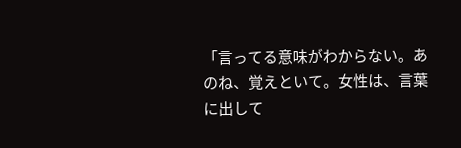「言ってる意味がわからない。あのね、覚えといて。女性は、言葉に出して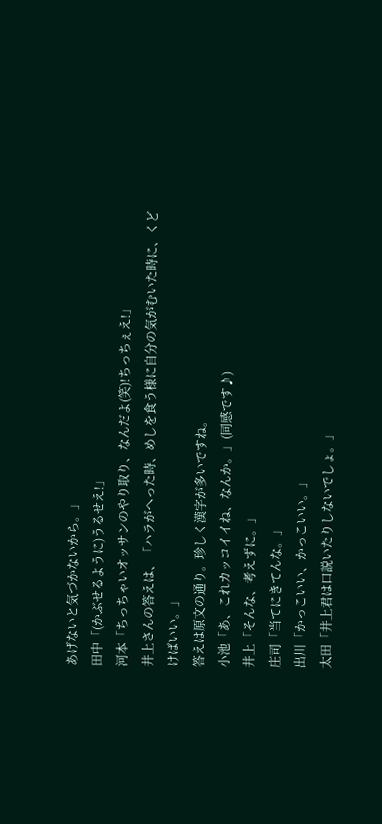あげないと気づかないから。」
田中「(かぶせるように)うるせえ!」
河本「ちっちゃいオッサンのやり取り、なんだよ(笑)!ちっちぇえ!」
井上さんの答えは、「ハラがへった時、めしを食う様に自分の気がむいた時に、くどけばいい。」
答えは原文の通り。珍しく漢字が多いですね。
小池「あ、これカッコイイね、なんか。」(同感です♪)
井上「そんな、考えずに。」
庄司「当てにきてんな。」
出川「かっこいい、かっこいい。」
太田「井上君は口説いたりしないでしょ。」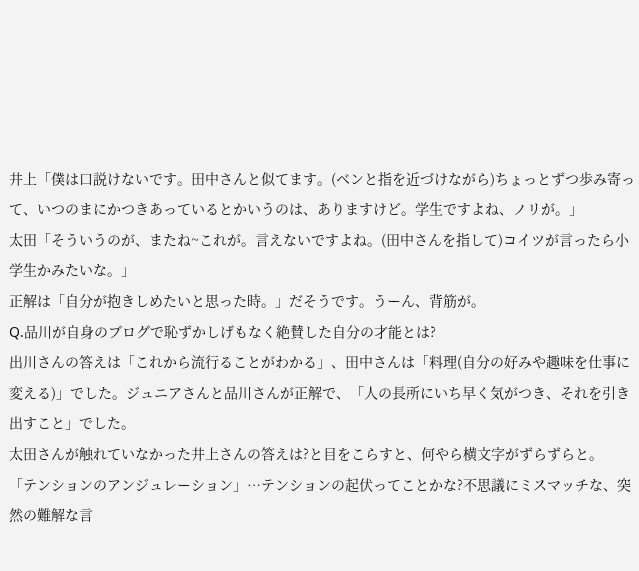井上「僕は口説けないです。田中さんと似てます。(ベンと指を近づけながら)ちょっとずつ歩み寄って、いつのまにかつきあっているとかいうのは、ありますけど。学生ですよね、ノリが。」
太田「そういうのが、またね~これが。言えないですよね。(田中さんを指して)コイツが言ったら小学生かみたいな。」
正解は「自分が抱きしめたいと思った時。」だそうです。うーん、背筋が。
Q.品川が自身のブログで恥ずかしげもなく絶賛した自分の才能とは?
出川さんの答えは「これから流行ることがわかる」、田中さんは「料理(自分の好みや趣味を仕事に変える)」でした。ジュニアさんと品川さんが正解で、「人の長所にいち早く気がつき、それを引き出すこと」でした。
太田さんが触れていなかった井上さんの答えは?と目をこらすと、何やら横文字がずらずらと。
「テンションのアンジュレーション」…テンションの起伏ってことかな?不思議にミスマッチな、突然の難解な言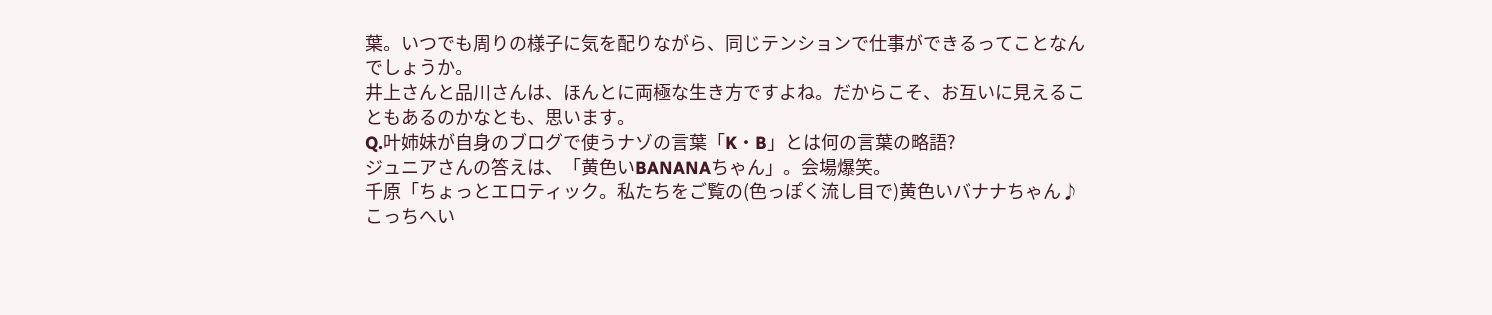葉。いつでも周りの様子に気を配りながら、同じテンションで仕事ができるってことなんでしょうか。
井上さんと品川さんは、ほんとに両極な生き方ですよね。だからこそ、お互いに見えることもあるのかなとも、思います。
Q.叶姉妹が自身のブログで使うナゾの言葉「K・B」とは何の言葉の略語?
ジュニアさんの答えは、「黄色いBANANAちゃん」。会場爆笑。
千原「ちょっとエロティック。私たちをご覧の(色っぽく流し目で)黄色いバナナちゃん♪こっちへい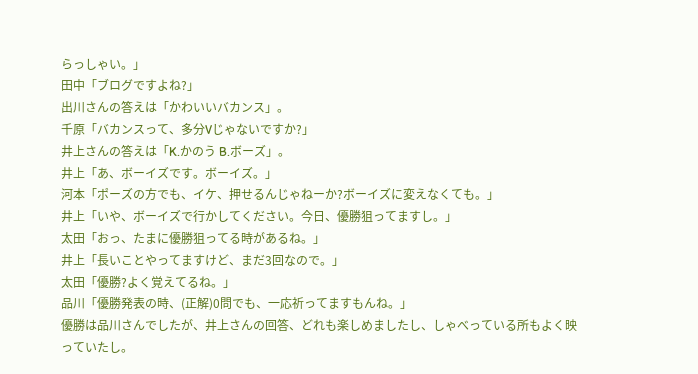らっしゃい。」
田中「ブログですよね?」
出川さんの答えは「かわいいバカンス」。
千原「バカンスって、多分Vじゃないですか?」
井上さんの答えは「K.かのう B.ボーズ」。
井上「あ、ボーイズです。ボーイズ。」
河本「ポーズの方でも、イケ、押せるんじゃねーか?ボーイズに変えなくても。」
井上「いや、ボーイズで行かしてください。今日、優勝狙ってますし。」
太田「おっ、たまに優勝狙ってる時があるね。」
井上「長いことやってますけど、まだ3回なので。」
太田「優勝?よく覚えてるね。」
品川「優勝発表の時、(正解)0問でも、一応祈ってますもんね。」
優勝は品川さんでしたが、井上さんの回答、どれも楽しめましたし、しゃべっている所もよく映っていたし。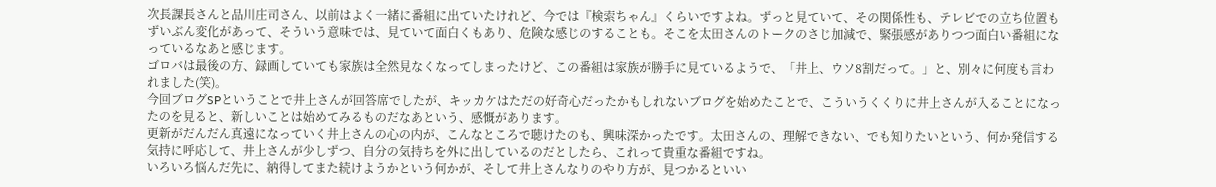次長課長さんと品川庄司さん、以前はよく一緒に番組に出ていたけれど、今では『検索ちゃん』くらいですよね。ずっと見ていて、その関係性も、テレビでの立ち位置もずいぶん変化があって、そういう意味では、見ていて面白くもあり、危険な感じのすることも。そこを太田さんのトークのさじ加減で、緊張感がありつつ面白い番組になっているなあと感じます。
ゴロバは最後の方、録画していても家族は全然見なくなってしまったけど、この番組は家族が勝手に見ているようで、「井上、ウソ8割だって。」と、別々に何度も言われました(笑)。
今回ブログSPということで井上さんが回答席でしたが、キッカケはただの好奇心だったかもしれないブログを始めたことで、こういうくくりに井上さんが入ることになったのを見ると、新しいことは始めてみるものだなあという、感慨があります。
更新がだんだん真遠になっていく井上さんの心の内が、こんなところで聴けたのも、興味深かったです。太田さんの、理解できない、でも知りたいという、何か発信する気持に呼応して、井上さんが少しずつ、自分の気持ちを外に出しているのだとしたら、これって貴重な番組ですね。
いろいろ悩んだ先に、納得してまた続けようかという何かが、そして井上さんなりのやり方が、見つかるといい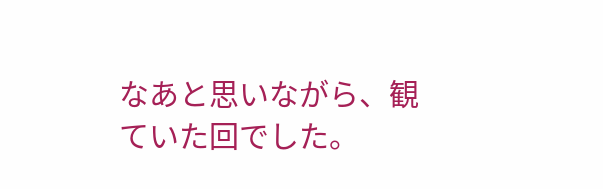なあと思いながら、観ていた回でした。